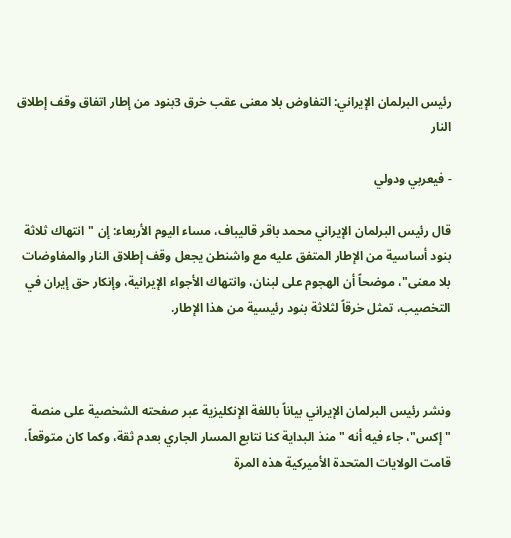رئيس البرلمان الإيراني: التفاوض بلا معنى عقب خرق 3بنود من إطار اتفاق وقف إطلاق النار

- فيعربي ودولي

قال رئيس البرلمان الإيراني محمد باقر قاليباف، مساء اليوم الأربعاء: إن "انتهاك ثلاثة بنود أساسية من الإطار المتفق عليه مع واشنطن يجعل وقف إطلاق النار والمفاوضات بلا معنى"، موضحاً أن الهجوم على لبنان، وانتهاك الأجواء الإيرانية، وإنكار حق إيران في التخصيب، تمثل خرقاً لثلاثة بنود رئيسية من هذا الإطار.



ونشر رئيس البرلمان الإيراني بياناً باللغة الإنكليزية عبر صفحته الشخصية على منصة "إكس"، جاء فيه أنه "منذ البداية كنا نتابع المسار الجاري بعدم ثقة، وكما كان متوقعاً، قامت الولايات المتحدة الأميركية هذه المرة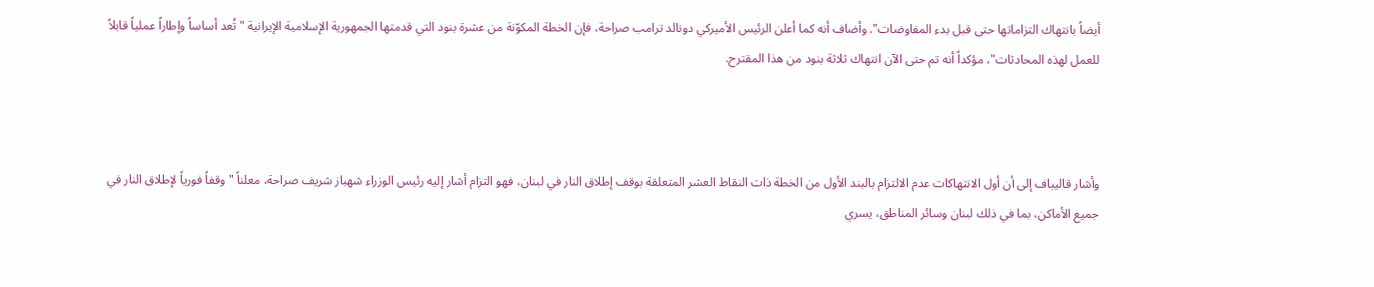أيضاً بانتهاك التزاماتها حتى قبل بدء المفاوضات". وأضاف أنه كما أعلن الرئيس الأميركي دونالد ترامب صراحة، فإن الخطة المكوّنة من عشرة بنود التي قدمتها الجمهورية الإسلامية الإيرانية "تُعد أساساً وإطاراً عملياً قابلاً للعمل لهذه المحادثات"، مؤكداً أنه تم حتى الآن انتهاك ثلاثة بنود من هذا المقترح.



وأشار قاليباف إلى أن أول الانتهاكات عدم الالتزام بالبند الأول من الخطة ذات النقاط العشر المتعلقة بوقف إطلاق النار في لبنان، فهو التزام أشار إليه رئيس الوزراء شهباز شريف صراحة، معلناً "وقفاً فورياً لإطلاق النار في جميع الأماكن، بما في ذلك لبنان وسائر المناطق، يسري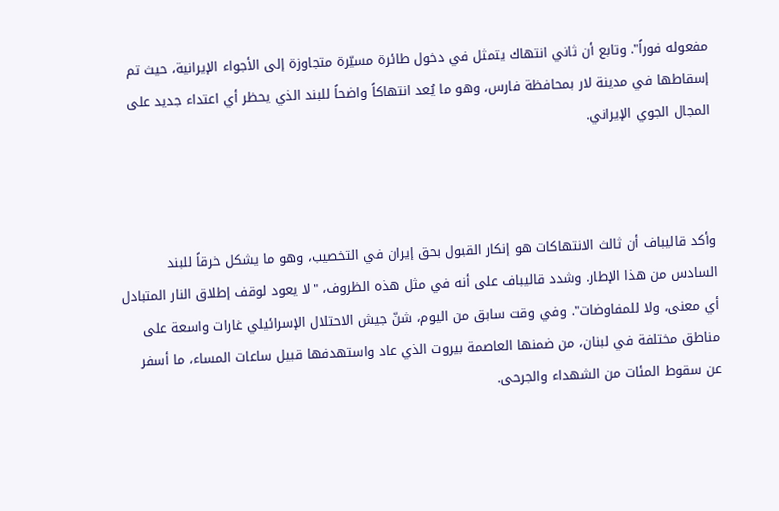مفعوله فوراً". وتابع أن ثاني انتهاك يتمثل في دخول طائرة مسيّرة متجاوزة إلى الأجواء الإيرانية، حيث تم إسقاطها في مدينة لار بمحافظة فارس، وهو ما يُعد انتهاكاً واضحاً للبند الذي يحظر أي اعتداء جديد على المجال الجوي الإيراني.



وأكد قاليباف أن ثالث الانتهاكات هو إنكار القبول بحق إيران في التخصيب، وهو ما يشكل خرقاً للبند السادس من هذا الإطار. وشدد قاليباف على أنه في مثل هذه الظروف، "لا يعود لوقف إطلاق النار المتبادل أي معنى، ولا للمفاوضات". وفي وقت سابق من اليوم، شنّ جيش الاحتلال الإسرائيلي غارات واسعة على مناطق مختلفة في لبنان، من ضمنها العاصمة بيروت الذي عاد واستهدفها قبيل ساعات المساء، ما أسفر عن سقوط المئات من الشهداء والجرحى.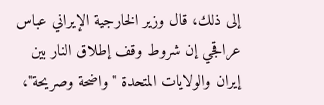إلى ذلك، قال وزير الخارجية الإيراني عباس عراقجي إن شروط وقف إطلاق النار بين إيران والولايات المتحدة "واضحة وصريحة"،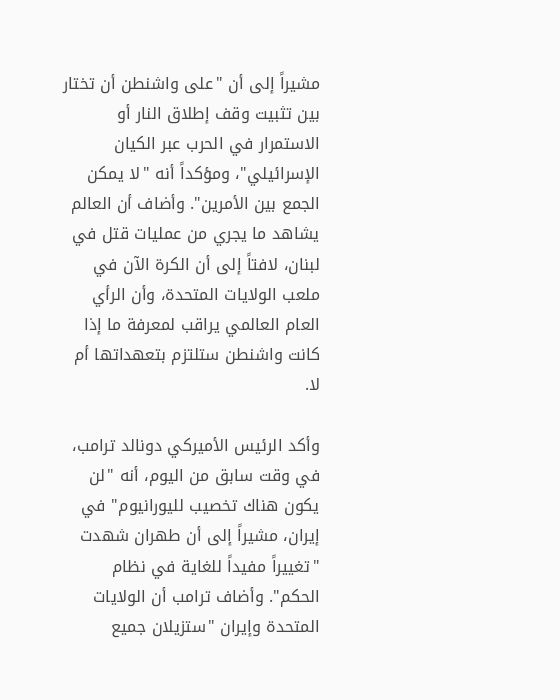مشيراً إلى أن "على واشنطن أن تختار بين تثبيت وقف إطلاق النار أو الاستمرار في الحرب عبر الكيان الإسرائيلي"، ومؤكداً أنه "لا يمكن الجمع بين الأمرين". وأضاف أن العالم يشاهد ما يجري من عمليات قتل في لبنان، لافتاً إلى أن الكرة الآن في ملعب الولايات المتحدة، وأن الرأي العام العالمي يراقب لمعرفة ما إذا كانت واشنطن ستلتزم بتعهداتها أم لا.

وأكد الرئيس الأميركي دونالد ترامب، في وقت سابق من اليوم، أنه "لن يكون هناك تخصيب لليورانيوم" في إيران، مشيراً إلى أن طهران شهدت "تغييراً مفيداً للغاية في نظام الحكم". وأضاف ترامب أن الولايات المتحدة وإيران "ستزيلان جميع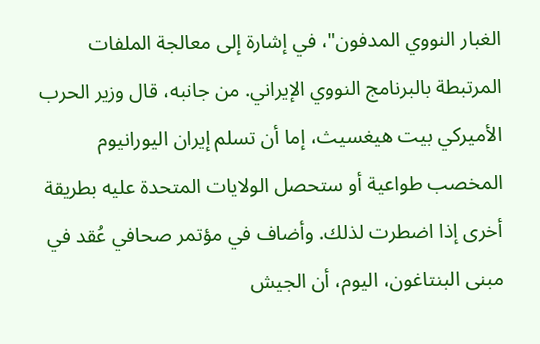الغبار النووي المدفون"، في إشارة إلى معالجة الملفات المرتبطة بالبرنامج النووي الإيراني. من جانبه، قال وزير الحرب الأميركي بيت هيغسيث، إما أن تسلم إيران اليورانيوم المخصب طواعية أو ستحصل الولايات المتحدة عليه بطريقة أخرى إذا اضطرت لذلك. وأضاف في مؤتمر صحافي عُقد في مبنى البنتاغون، اليوم، أن الجيش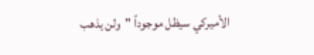الأميركي سيظل موجوداً "ولن يذهب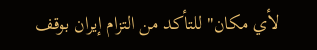لأي مكان" للتأكد من التزام إيران بوقف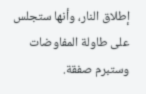إطلاق النار، وأنها ستجلس على طاولة المفاوضات وستبرم صفقة.